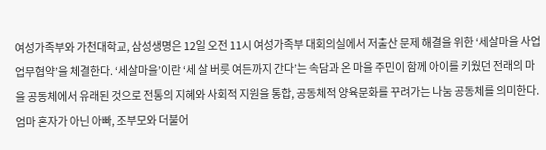여성가족부와 가천대학교, 삼성생명은 12일 오전 11시 여성가족부 대회의실에서 저출산 문제 해결을 위한 ‘세살마을 사업 업무협약’을 체결한다. ‘세살마을’이란 ‘세 살 버릇 여든까지 간다’는 속담과 온 마을 주민이 함께 아이를 키웠던 전래의 마을 공동체에서 유래된 것으로 전통의 지혜와 사회적 지원을 통합, 공동체적 양육문화를 꾸려가는 나눔 공동체를 의미한다. 엄마 혼자가 아닌 아빠, 조부모와 더불어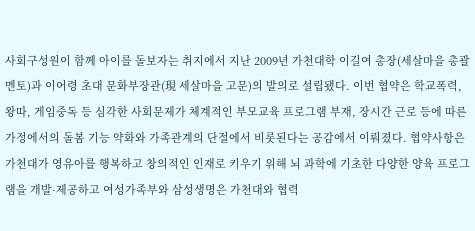사회구성원이 함께 아이를 돌보자는 취지에서 지난 2009년 가천대학 이길여 총장(세살마을 총괄 멘토)과 이어령 초대 문화부장관(現 세살마을 고문)의 발의로 설립됐다. 이번 협약은 학교폭력, 왕따, 게임중독 등 심각한 사회문제가 체계적인 부모교육 프로그램 부재, 장시간 근로 등에 따른 가정에서의 돌봄 기능 약화와 가족관계의 단절에서 비롯된다는 공감에서 이뤄졌다. 협약사항은 가천대가 영유아를 행복하고 창의적인 인재로 키우기 위해 뇌 과학에 기초한 다양한 양육 프로그램을 개발·제공하고 여성가족부와 삼성생명은 가천대와 협력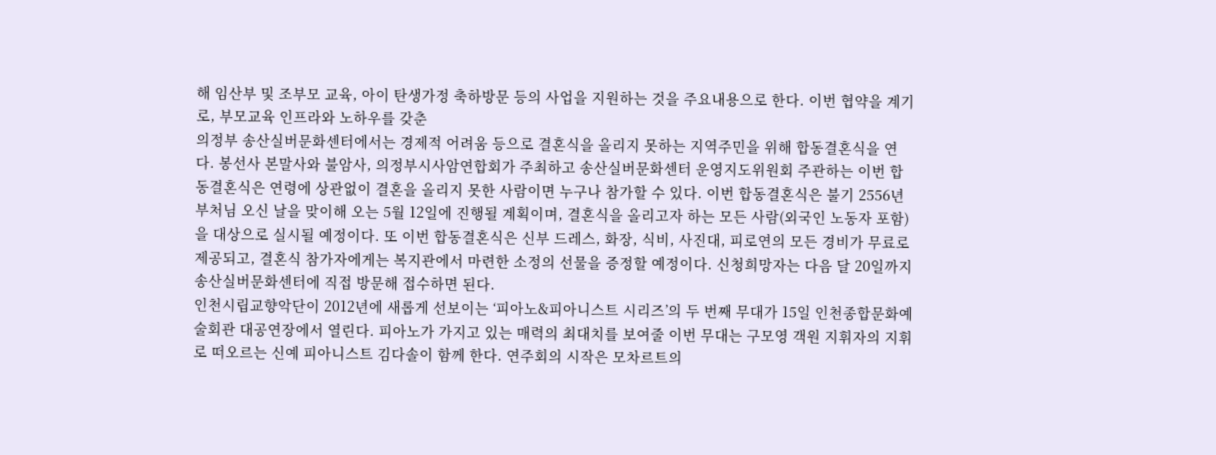해 임산부 및 조부모 교육, 아이 탄생가정 축하방문 등의 사업을 지원하는 것을 주요내용으로 한다. 이번 협약을 계기로, 부모교육 인프라와 노하우를 갖춘
의정부 송산실버문화센터에서는 경제적 어려움 등으로 결혼식을 올리지 못하는 지역주민을 위해 합동결혼식을 연다. 봉선사 본말사와 불암사, 의정부시사암연합회가 주최하고 송산실버문화센터 운영지도위원회 주관하는 이번 합동결혼식은 연령에 상관없이 결혼을 올리지 못한 사람이면 누구나 참가할 수 있다. 이번 합동결혼식은 불기 2556년 부처님 오신 날을 맞이해 오는 5월 12일에 진행될 계획이며, 결혼식을 올리고자 하는 모든 사람(외국인 노동자 포함)을 대상으로 실시될 예정이다. 또 이번 합동결혼식은 신부 드레스, 화장, 식비, 사진대, 피로연의 모든 경비가 무료로 제공되고, 결혼식 참가자에게는 복지관에서 마련한 소정의 선물을 증정할 예정이다. 신청희망자는 다음 달 20일까지 송산실버문화센터에 직접 방문해 접수하면 된다.
인천시립교향악단이 2012년에 새롭게 선보이는 ‘피아노&피아니스트 시리즈’의 두 번째 무대가 15일 인천종합문화예술회관 대공연장에서 열린다. 피아노가 가지고 있는 매력의 최대치를 보여줄 이번 무대는 구모영 객원 지휘자의 지휘로 떠오르는 신예 피아니스트 김다솔이 함께 한다. 연주회의 시작은 모차르트의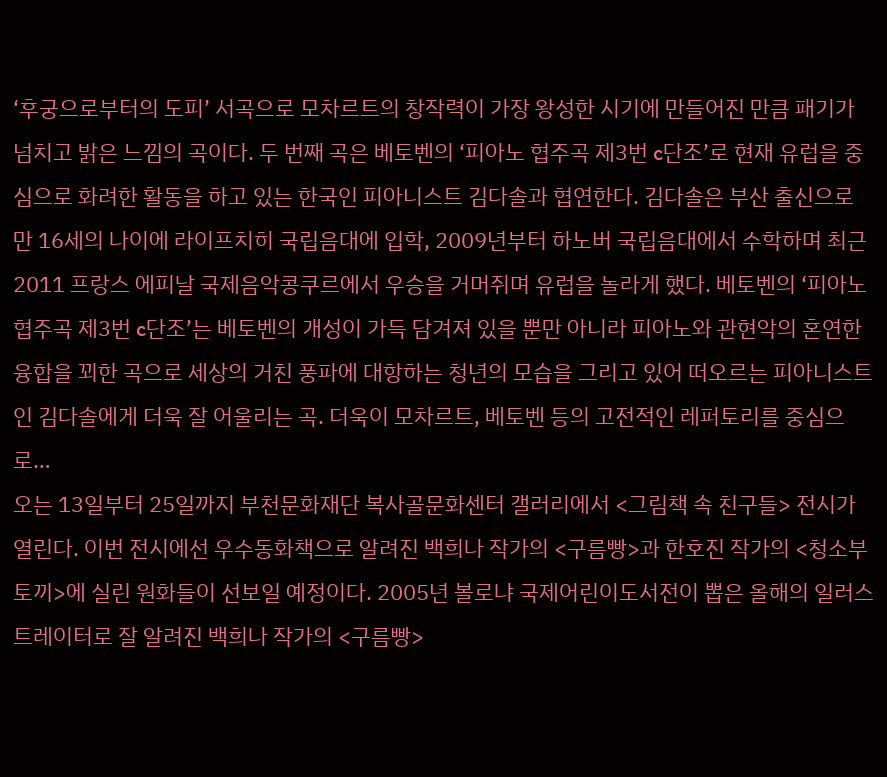‘후궁으로부터의 도피’ 서곡으로 모차르트의 창작력이 가장 왕성한 시기에 만들어진 만큼 패기가 넘치고 밝은 느낌의 곡이다. 두 번째 곡은 베토벤의 ‘피아노 협주곡 제3번 c단조’로 현재 유럽을 중심으로 화려한 활동을 하고 있는 한국인 피아니스트 김다솔과 협연한다. 김다솔은 부산 출신으로 만 16세의 나이에 라이프치히 국립음대에 입학, 2009년부터 하노버 국립음대에서 수학하며 최근 2011 프랑스 에피날 국제음악콩쿠르에서 우승을 거머쥐며 유럽을 놀라게 했다. 베토벤의 ‘피아노 협주곡 제3번 c단조’는 베토벤의 개성이 가득 담겨져 있을 뿐만 아니라 피아노와 관현악의 혼연한 융합을 꾀한 곡으로 세상의 거친 풍파에 대항하는 청년의 모습을 그리고 있어 떠오르는 피아니스트인 김다솔에게 더욱 잘 어울리는 곡. 더욱이 모차르트, 베토벤 등의 고전적인 레퍼토리를 중심으로…
오는 13일부터 25일까지 부천문화재단 복사골문화센터 갤러리에서 <그림책 속 친구들> 전시가 열린다. 이번 전시에선 우수동화책으로 알려진 백희나 작가의 <구름빵>과 한호진 작가의 <청소부 토끼>에 실린 원화들이 선보일 예정이다. 2005년 볼로냐 국제어린이도서전이 뽑은 올해의 일러스트레이터로 잘 알려진 백희나 작가의 <구름빵>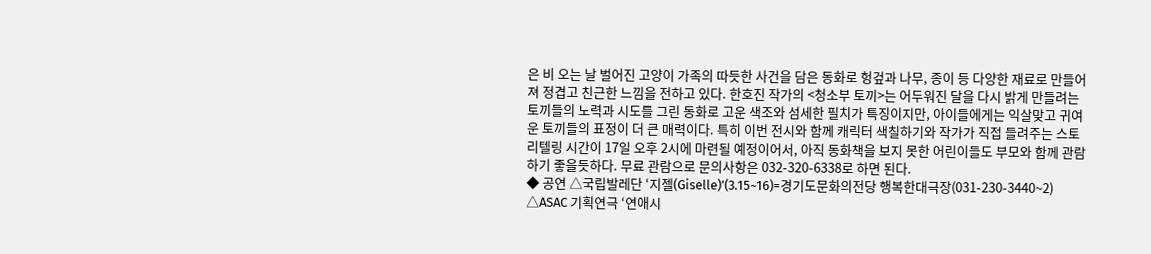은 비 오는 날 벌어진 고양이 가족의 따듯한 사건을 담은 동화로 헝겊과 나무, 종이 등 다양한 재료로 만들어져 정겹고 친근한 느낌을 전하고 있다. 한호진 작가의 <청소부 토끼>는 어두워진 달을 다시 밝게 만들려는 토끼들의 노력과 시도를 그린 동화로 고운 색조와 섬세한 필치가 특징이지만, 아이들에게는 익살맞고 귀여운 토끼들의 표정이 더 큰 매력이다. 특히 이번 전시와 함께 캐릭터 색칠하기와 작가가 직접 들려주는 스토리텔링 시간이 17일 오후 2시에 마련될 예정이어서, 아직 동화책을 보지 못한 어린이들도 부모와 함께 관람하기 좋을듯하다. 무료 관람으로 문의사항은 032-320-6338로 하면 된다.
◆ 공연 △국립발레단 ‘지젤(Giselle)’(3.15~16)=경기도문화의전당 행복한대극장(031-230-3440~2) △ASAC 기획연극 ‘연애시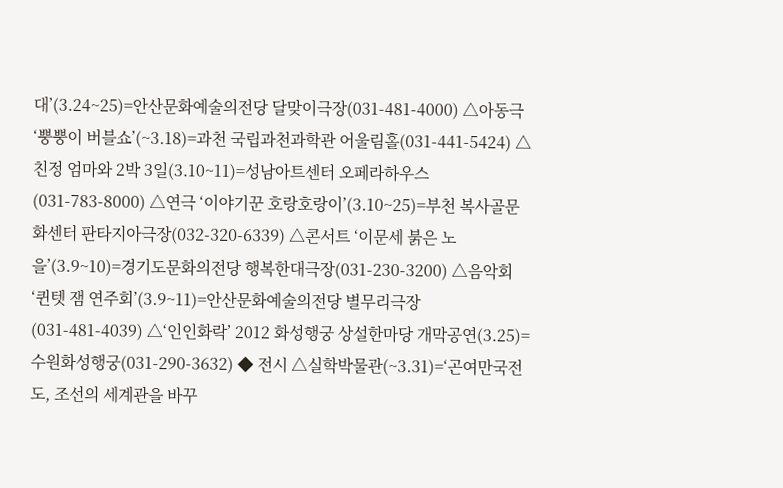대’(3.24~25)=안산문화예술의전당 달맞이극장(031-481-4000) △아동극 ‘뿡뿡이 버블쇼’(~3.18)=과천 국립과천과학관 어울림홀(031-441-5424) △친정 엄마와 2박 3일(3.10~11)=성남아트센터 오페라하우스(031-783-8000) △연극 ‘이야기꾼 호랑호랑이’(3.10~25)=부천 복사골문화센터 판타지아극장(032-320-6339) △콘서트 ‘이문세 붉은 노을’(3.9~10)=경기도문화의전당 행복한대극장(031-230-3200) △음악회 ‘퀸텟 잼 연주회’(3.9~11)=안산문화예술의전당 별무리극장(031-481-4039) △‘인인화락’ 2012 화성행궁 상설한마당 개막공연(3.25)=수원화성행궁(031-290-3632) ◆ 전시 △실학박물관(~3.31)=‘곤여만국전도, 조선의 세계관을 바꾸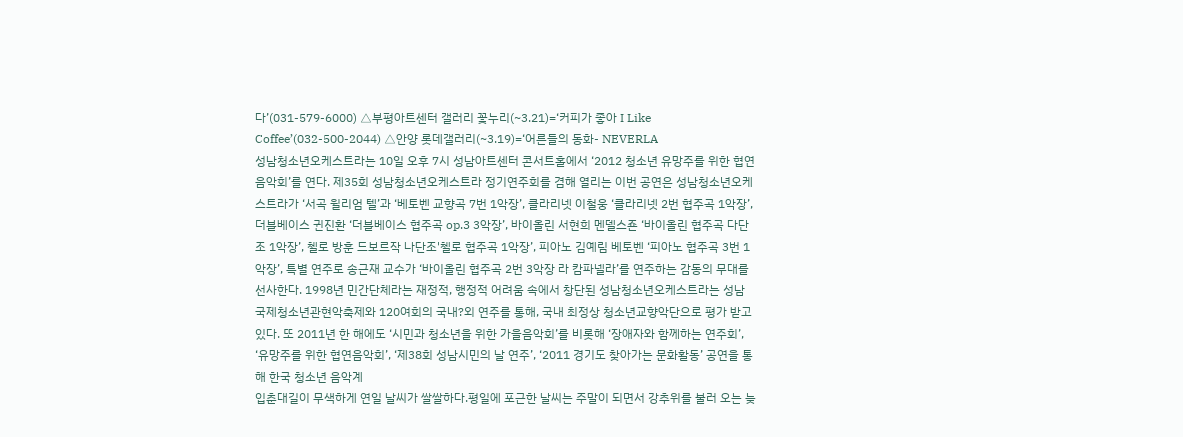다’(031-579-6000) △부평아트센터 갤러리 꽃누리(~3.21)=‘커피가 좋아 I Like Coffee’(032-500-2044) △안양 롯데갤러리(~3.19)=‘어른들의 동화- NEVERLA
성남청소년오케스트라는 10일 오후 7시 성남아트센터 콘서트홀에서 ‘2012 청소년 유망주를 위한 협연음악회’를 연다. 제35회 성남청소년오케스트라 정기연주회를 겸해 열리는 이번 공연은 성남청소년오케스트라가 ‘서곡 윌리엄 텔’과 ‘베토벤 교향곡 7번 1악장’, 클라리넷 이철웅 ‘클라리넷 2번 협주곡 1악장’, 더블베이스 귄진환 ‘더블베이스 협주곡 op.3 3악장’, 바이올린 서현희 멘델스죤 ‘바이올린 협주곡 다단조 1악장’, 첼로 방훈 드보르작 나단조'첼로 협주곡 1악장’, 피아노 김예림 베토벤 ‘피아노 협주곡 3번 1악장’, 특별 연주로 송근재 교수가 ‘바이올린 협주곡 2번 3악장 라 캄파넬라’를 연주하는 감동의 무대를 선사한다. 1998년 민간단체라는 재정적, 행정적 어려움 속에서 창단된 성남청소년오케스트라는 성남 국제청소년관현악축제와 120여회의 국내?외 연주를 통해, 국내 최정상 청소년교향악단으로 평가 받고 있다. 또 2011년 한 해에도 ‘시민과 청소년을 위한 가을음악회’를 비롯해 ‘장애자와 함께하는 연주회’, ‘유망주를 위한 협연음악회’, ‘제38회 성남시민의 날 연주’, ‘2011 경기도 찾아가는 문화활동’ 공연을 통해 한국 청소년 음악계
입춘대길이 무색하게 연일 날씨가 쌀쌀하다.평일에 포근한 날씨는 주말이 되면서 강추위를 불러 오는 늦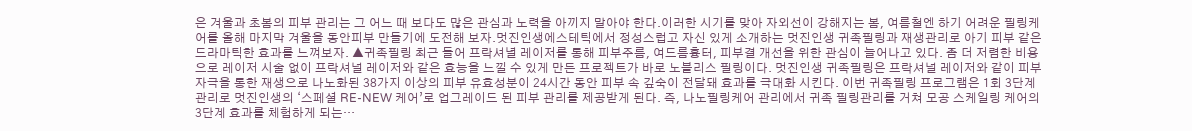은 겨울과 초봄의 피부 관리는 그 어느 때 보다도 많은 관심과 노력을 아끼지 말아야 한다.이러한 시기를 맞아 자외선이 강해지는 봄, 여름철엔 하기 어려운 필링케어를 올해 마지막 겨울을 동안피부 만들기에 도전해 보자.멋진인생에스테틱에서 정성스럽고 자신 있게 소개하는 멋진인생 귀족필링과 재생관리로 아기 피부 같은 드라마틱한 효과를 느껴보자. ▲귀족필링 최근 들어 프락셔녈 레이저를 통해 피부주름, 여드름흉터, 피부결 개선을 위한 관심이 늘어나고 있다. 좀 더 저렴한 비용으로 레이저 시술 없이 프락셔널 레이저와 같은 효능을 느낄 수 있게 만든 프로젝트가 바로 노블리스 필링이다. 멋진인생 귀족필링은 프락셔널 레이저와 같이 피부자극을 통한 재생으로 나노화된 38가지 이상의 피부 유효성분이 24시간 동안 피부 속 깊숙이 전달돼 효과를 극대화 시킨다. 이번 귀족필링 프로그램은 1회 3단계 관리로 멋진인생의 ‘스페셜 RE-NEW 케어’로 업그레이드 된 피부 관리를 제공받게 된다. 즉, 나노필링케어 관리에서 귀족 필링관리를 거쳐 모공 스케일링 케어의 3단계 효과를 체험하게 되는…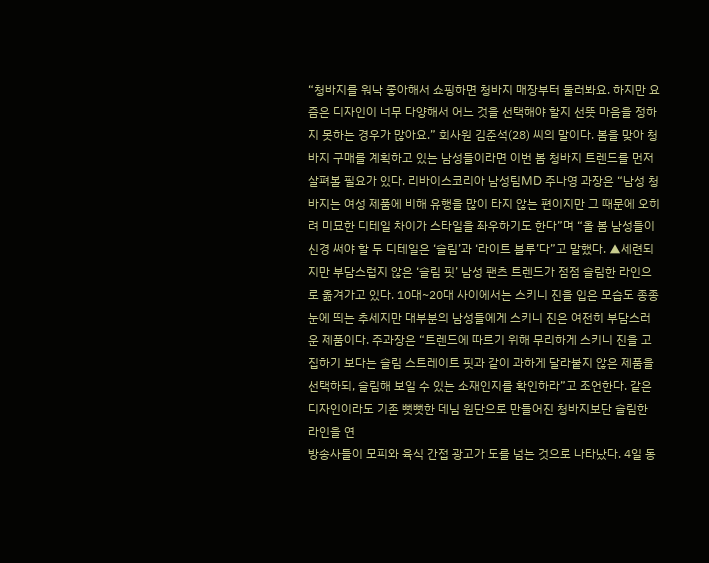“청바지를 워낙 좋아해서 쇼핑하면 청바지 매장부터 둘러봐요. 하지만 요즘은 디자인이 너무 다양해서 어느 것을 선택해야 할지 선뜻 마음을 정하지 못하는 경우가 많아요.” 회사원 김준석(28) 씨의 말이다. 봄을 맞아 청바지 구매를 계획하고 있는 남성들이라면 이번 봄 청바지 트렌드를 먼저 살펴볼 필요가 있다. 리바이스코리아 남성팀MD 주나영 과장은 “남성 청바지는 여성 제품에 비해 유행을 많이 타지 않는 편이지만 그 때문에 오히려 미묘한 디테일 차이가 스타일을 좌우하기도 한다”며 “올 봄 남성들이 신경 써야 할 두 디테일은 ‘슬림’과 ‘라이트 블루’다”고 말했다. ▲세련되지만 부담스럽지 않은 ‘슬림 핏’ 남성 팬츠 트렌드가 점점 슬림한 라인으로 옮겨가고 있다. 10대~20대 사이에서는 스키니 진을 입은 모습도 종종 눈에 띄는 추세지만 대부분의 남성들에게 스키니 진은 여전히 부담스러운 제품이다. 주과장은 “트렌드에 따르기 위해 무리하게 스키니 진을 고집하기 보다는 슬림 스트레이트 핏과 같이 과하게 달라붙지 않은 제품을 선택하되, 슬림해 보일 수 있는 소재인지를 확인하라”고 조언한다. 같은 디자인이라도 기존 뻣뻣한 데님 원단으로 만들어진 청바지보단 슬림한 라인을 연
방송사들이 모피와 육식 간접 광고가 도를 넘는 것으로 나타났다. 4일 동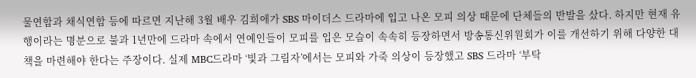물연합과 채식연합 등에 따르면 지난해 3월 배우 김희애가 SBS 마이더스 드라마에 입고 나온 모피 의상 때문에 단체들의 반발을 샀다. 하지만 현재 유행이라는 명분으로 불과 1년만에 드라마 속에서 연예인들이 모피를 입은 모습이 속속히 등장하면서 방송통신위원회가 이를 개선하기 위해 다양한 대책을 마련해야 한다는 주장이다. 실제 MBC드라마 ‘빛과 그림자’에서는 모피와 가죽 의상이 등장했고 SBS 드라마 ‘부탁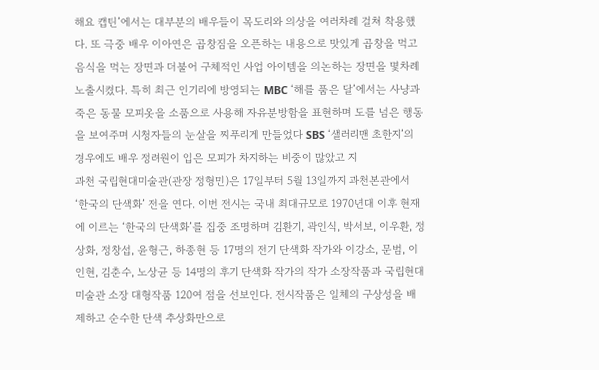해요 캡틴’에서는 대부분의 배우들이 목도리와 의상을 여러차례 걸쳐 착용했다. 또 극중 배우 이아연은 곱창짐을 오픈하는 내용으로 맛있게 곱창을 먹고 음식을 먹는 장면과 더불어 구체적인 사업 아이템을 의논하는 장면을 몇차례 노출시켰다. 특히 최근 인기리에 방영되는 MBC ‘해를 품은 달’에서는 사냥과 죽은 동물 모피옷을 소품으로 사용해 자유분방함을 표현하며 도를 넘은 행동을 보여주며 시청자들의 눈살을 찌푸리게 만들었다 SBS ‘샐러리맨 초한지’의 경우에도 배우 정려원이 입은 모피가 차지하는 비중이 많았고 지
과천 국립현대미술관(관장 정형민)은 17일부터 5월 13일까지 과천본관에서 ‘한국의 단색화’ 전을 연다. 이번 전시는 국내 최대규모로 1970년대 이후 현재에 이르는 ‘한국의 단색화’를 집중 조명하며 김환기, 곽인식, 박서보, 이우환, 정상화, 정창섭, 윤형근, 하종현 등 17명의 전기 단색화 작가와 이강소, 문범, 이인현, 김춘수, 노상균 등 14명의 후기 단색화 작가의 작가 소장작품과 국립현대미술관 소장 대형작품 120여 점을 선보인다. 전시작품은 일체의 구상성을 배제하고 순수한 단색 추상화만으로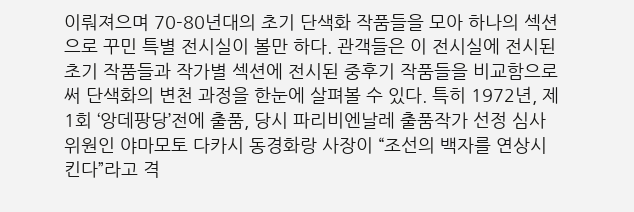이뤄져으며 70-80년대의 초기 단색화 작품들을 모아 하나의 섹션으로 꾸민 특별 전시실이 볼만 하다. 관객들은 이 전시실에 전시된 초기 작품들과 작가별 섹션에 전시된 중후기 작품들을 비교함으로써 단색화의 변천 과정을 한눈에 살펴볼 수 있다. 특히 1972년, 제1회 ‘앙데팡당’전에 출품, 당시 파리비엔날레 출품작가 선정 심사위원인 야마모토 다카시 동경화랑 사장이 “조선의 백자를 연상시킨다”라고 격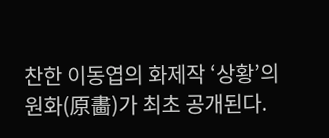찬한 이동엽의 화제작 ‘상황’의 원화(原畵)가 최초 공개된다.